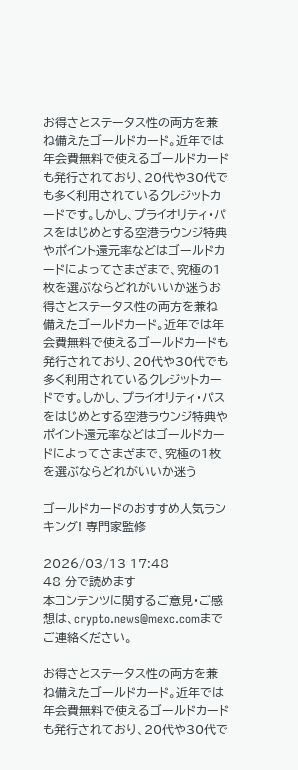お得さとステータス性の両方を兼ね備えたゴールドカード。近年では年会費無料で使えるゴールドカードも発行されており、20代や30代でも多く利用されているクレジットカードです。しかし、プライオリティ・パスをはじめとする空港ラウンジ特典やポイント還元率などはゴールドカードによってさまざまで、究極の1枚を選ぶならどれがいいか迷うお得さとステータス性の両方を兼ね備えたゴールドカード。近年では年会費無料で使えるゴールドカードも発行されており、20代や30代でも多く利用されているクレジットカードです。しかし、プライオリティ・パスをはじめとする空港ラウンジ特典やポイント還元率などはゴールドカードによってさまざまで、究極の1枚を選ぶならどれがいいか迷う

ゴールドカードのおすすめ人気ランキング! 専門家監修

2026/03/13 17:48
48 分で読めます
本コンテンツに関するご意見・ご感想は、crypto.news@mexc.comまでご連絡ください。

お得さとステータス性の両方を兼ね備えたゴールドカード。近年では年会費無料で使えるゴールドカードも発行されており、20代や30代で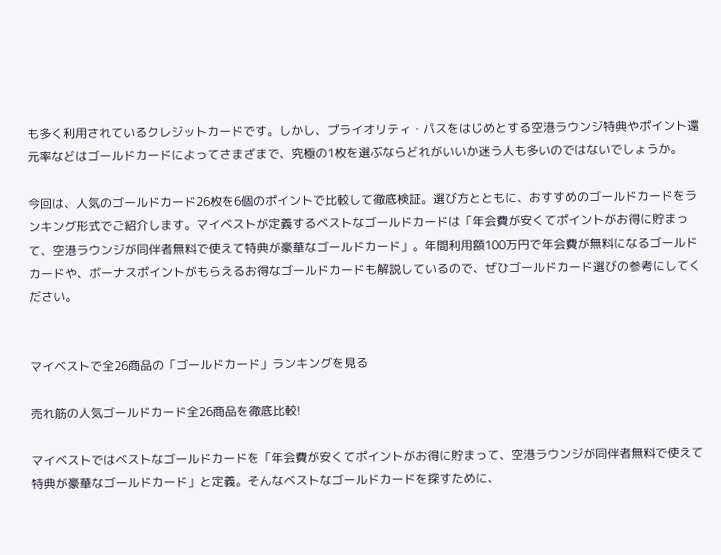も多く利用されているクレジットカードです。しかし、プライオリティ・パスをはじめとする空港ラウンジ特典やポイント還元率などはゴールドカードによってさまざまで、究極の1枚を選ぶならどれがいいか迷う人も多いのではないでしょうか。

今回は、人気のゴールドカード26枚を6個のポイントで比較して徹底検証。選び方とともに、おすすめのゴールドカードをランキング形式でご紹介します。マイベストが定義するベストなゴールドカードは「年会費が安くてポイントがお得に貯まって、空港ラウンジが同伴者無料で使えて特典が豪華なゴールドカード」。年間利用額100万円で年会費が無料になるゴールドカードや、ボーナスポイントがもらえるお得なゴールドカードも解説しているので、ぜひゴールドカード選びの参考にしてください。


マイベストで全26商品の「ゴールドカード」ランキングを見る

売れ筋の人気ゴールドカード全26商品を徹底比較!

マイベストではベストなゴールドカードを「年会費が安くてポイントがお得に貯まって、空港ラウンジが同伴者無料で使えて特典が豪華なゴールドカード」と定義。そんなベストなゴールドカードを探すために、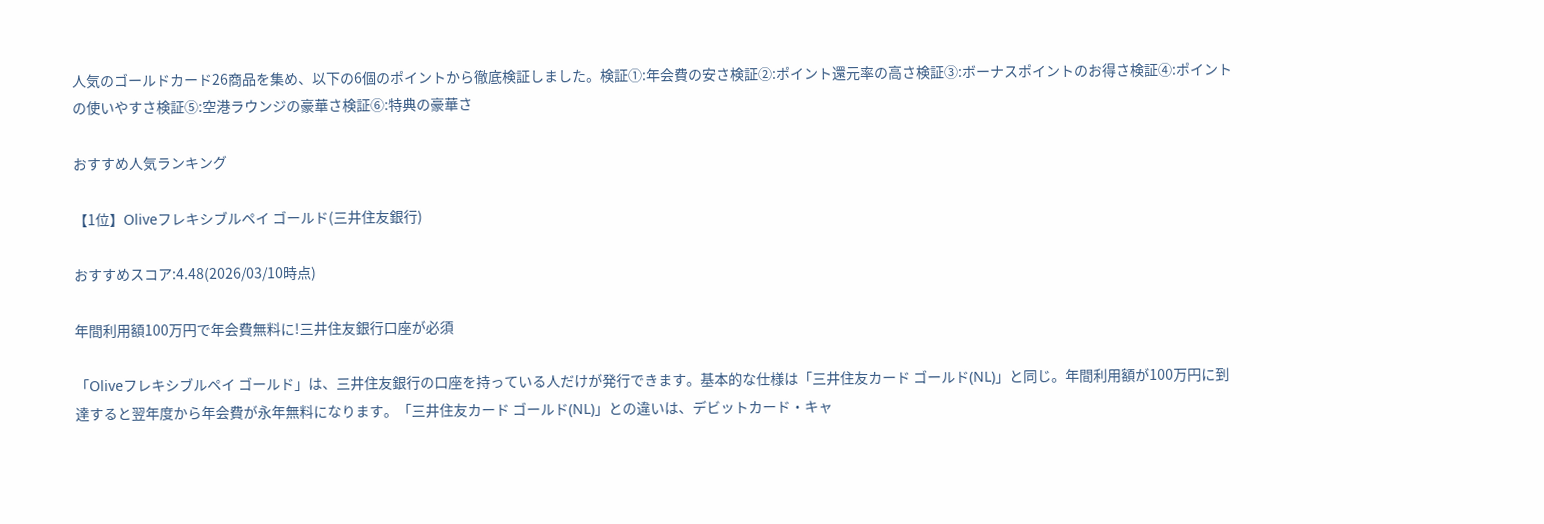人気のゴールドカード26商品を集め、以下の6個のポイントから徹底検証しました。検証①:年会費の安さ検証②:ポイント還元率の高さ検証③:ボーナスポイントのお得さ検証④:ポイントの使いやすさ検証⑤:空港ラウンジの豪華さ検証⑥:特典の豪華さ

おすすめ人気ランキング

【1位】Oliveフレキシブルペイ ゴールド(三井住友銀行)

おすすめスコア:4.48(2026/03/10時点)

年間利用額100万円で年会費無料に!三井住友銀行口座が必須

「Oliveフレキシブルペイ ゴールド」は、三井住友銀行の口座を持っている人だけが発行できます。基本的な仕様は「三井住友カード ゴールド(NL)」と同じ。年間利用額が100万円に到達すると翌年度から年会費が永年無料になります。「三井住友カード ゴールド(NL)」との違いは、デビットカード・キャ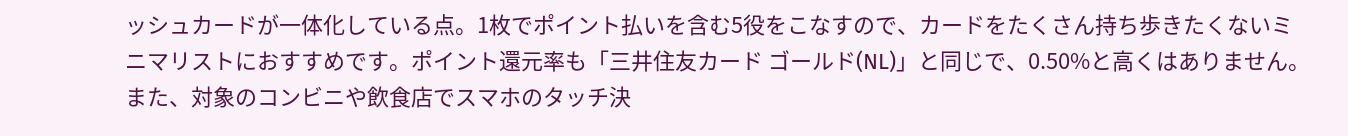ッシュカードが一体化している点。1枚でポイント払いを含む5役をこなすので、カードをたくさん持ち歩きたくないミニマリストにおすすめです。ポイント還元率も「三井住友カード ゴールド(NL)」と同じで、0.50%と高くはありません。また、対象のコンビニや飲食店でスマホのタッチ決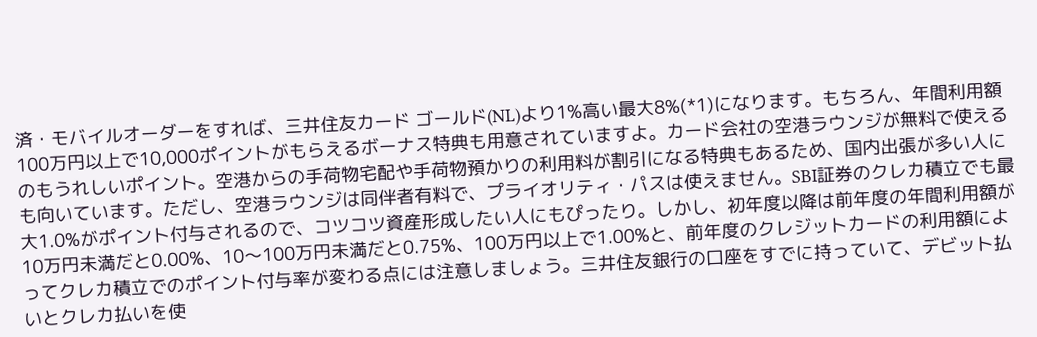済・モバイルオーダーをすれば、三井住友カード ゴールド(NL)より1%高い最大8%(*1)になります。もちろん、年間利用額100万円以上で10,000ポイントがもらえるボーナス特典も用意されていますよ。カード会社の空港ラウンジが無料で使えるのもうれしいポイント。空港からの手荷物宅配や手荷物預かりの利用料が割引になる特典もあるため、国内出張が多い人にも向いています。ただし、空港ラウンジは同伴者有料で、プライオリティ・パスは使えません。SBI証券のクレカ積立でも最大1.0%がポイント付与されるので、コツコツ資産形成したい人にもぴったり。しかし、初年度以降は前年度の年間利用額が10万円未満だと0.00%、10〜100万円未満だと0.75%、100万円以上で1.00%と、前年度のクレジットカードの利用額によってクレカ積立でのポイント付与率が変わる点には注意しましょう。三井住友銀行の口座をすでに持っていて、デビット払いとクレカ払いを使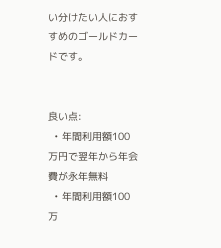い分けたい人におすすめのゴールドカードです。


良い点:
  • 年間利用額100万円で翌年から年会費が永年無料
  • 年間利用額100万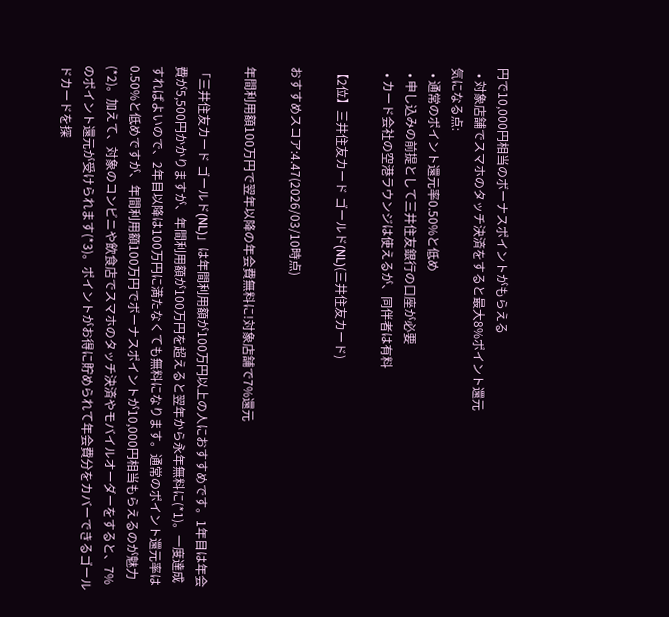円で10,000円相当のボーナスポイントがもらえる
  • 対象店舗でスマホのタッチ決済をすると最大8%ポイント還元
気になる点:
  • 通常のポイント還元率0.50%と低め
  • 申し込みの前提として三井住友銀行の口座が必要
  • カード会社の空港ラウンジは使えるが、同伴者は有料

【2位】三井住友カード ゴールド(NL)(三井住友カード)

おすすめスコア:4.47(2026/03/10時点)

年間利用額100万円で翌年以降の年会費無料に!対象店舗で7%還元

「三井住友カード ゴールド(NL)」は年間利用額が100万円以上の人におすすめです。1年目は年会費が5,500円かかりますが、年間利用額が100万円を超えると翌年から永年無料に(*1)。一度達成すればよいので、2年目以降は100万円に満たなくても無料になります。通常のポイント還元率は0.50%と低めですが、年間利用額100万円でボーナスポイントが10,000円相当もらえるのが魅力(*2)。加えて、対象のコンビニや飲食店でスマホのタッチ決済やモバイルオーダーをすると、7%のポイント還元が受けられます(*3)。ポイントがお得に貯められて年会費分をカバーできるゴールドカードを探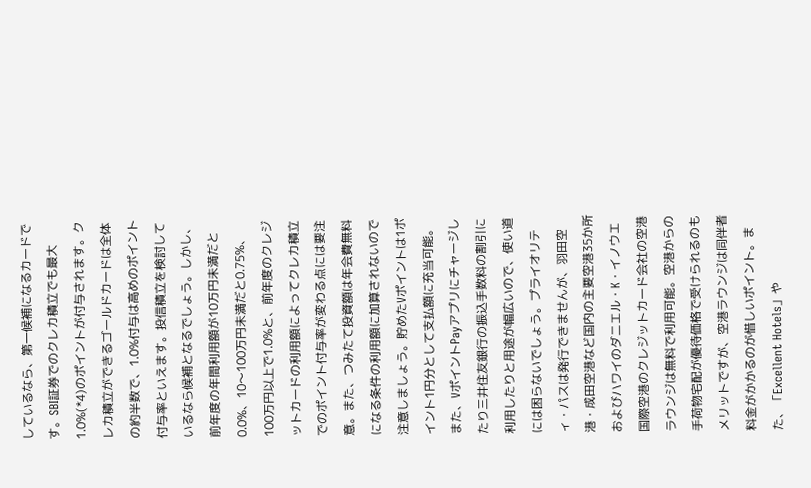しているなら、第一候補になるカードです。SBI証券でのクレカ積立でも最大1.0%(*4)のポイントが付与されます。クレカ積立ができるゴールドカードは全体の約半数で、1.0%付与は高めのポイント付与率といえます。投信積立を検討しているなら候補となるでしょう。しかし、前年度の年間利用額が10万円未満だと0.0%、10〜100万円未満だと0.75%、100万円以上で1.0%と、前年度のクレジットカードの利用額によってクレカ積立でのポイント付与率が変わる点には要注意。また、つみたて投資額は年会費無料になる条件の利用額に加算されないので注意しましょう。貯めたVポイントは1ポイント1円分として支払額に充当可能。また、VポイントPayアプリにチャージしたり三井住友銀行の振込手数料の割引に利用したりと用途が幅広いので、使い道には困らないでしょう。プライオリティ・パスは発行できませんが、羽田空港・成田空港など国内の主要空港35か所およびハワイのダニエル・K・イノウエ国際空港のクレジットカード会社の空港ラウンジは無料で利用可能。空港からの手荷物宅配が優待価格で受けられるのもメリットですが、空港ラウンジは同伴者料金がかかるのが惜しいポイント。また、「Excellent Hotels」や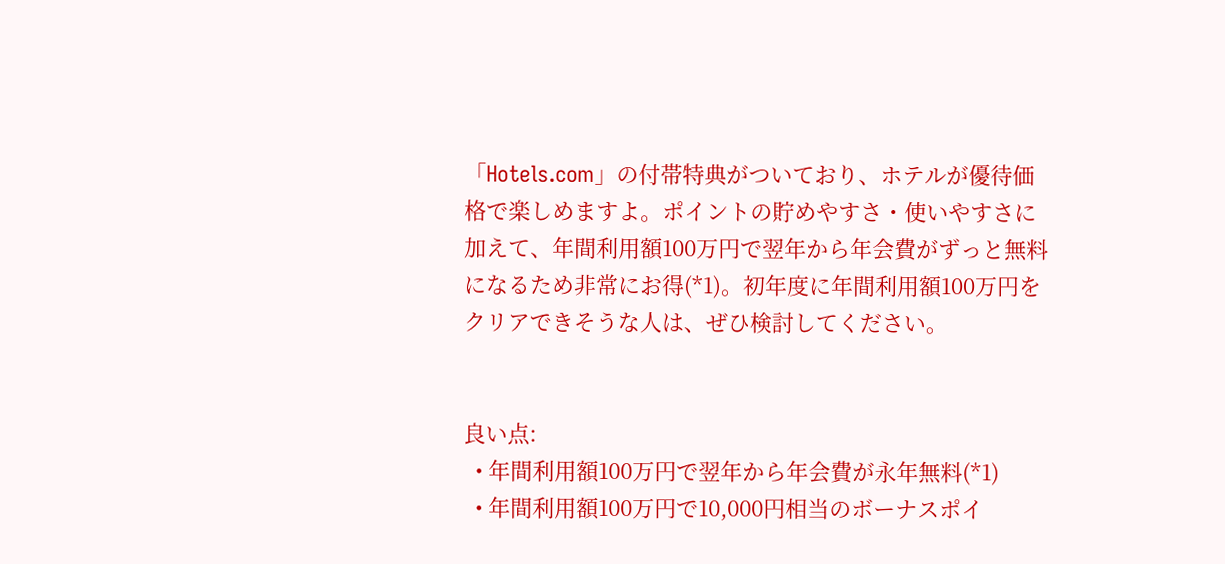「Hotels.com」の付帯特典がついており、ホテルが優待価格で楽しめますよ。ポイントの貯めやすさ・使いやすさに加えて、年間利用額100万円で翌年から年会費がずっと無料になるため非常にお得(*1)。初年度に年間利用額100万円をクリアできそうな人は、ぜひ検討してください。


良い点:
  • 年間利用額100万円で翌年から年会費が永年無料(*1)
  • 年間利用額100万円で10,000円相当のボーナスポイ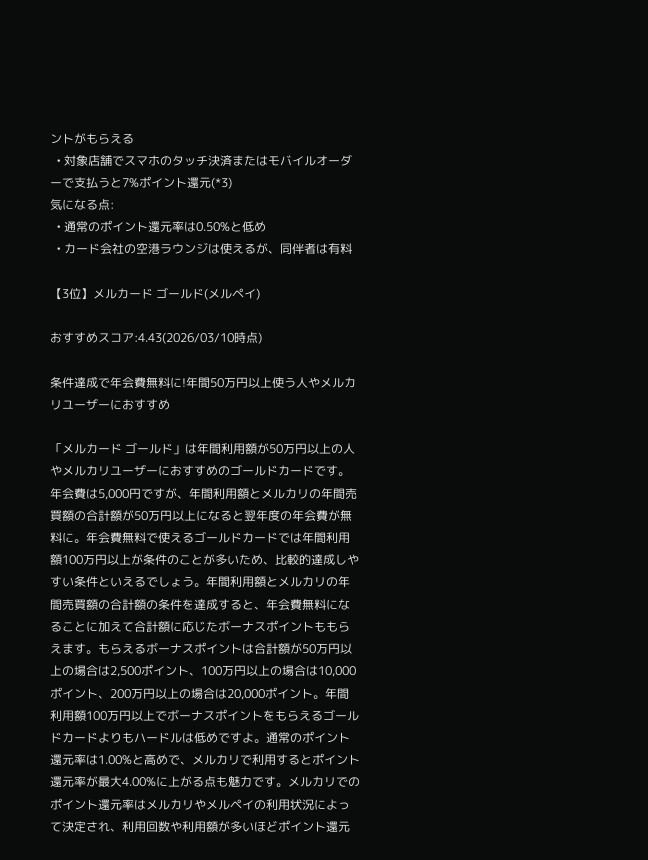ントがもらえる
  • 対象店舗でスマホのタッチ決済またはモバイルオーダーで支払うと7%ポイント還元(*3)
気になる点:
  • 通常のポイント還元率は0.50%と低め
  • カード会社の空港ラウンジは使えるが、同伴者は有料

【3位】メルカード ゴールド(メルペイ)

おすすめスコア:4.43(2026/03/10時点)

条件達成で年会費無料に!年間50万円以上使う人やメルカリユーザーにおすすめ

「メルカード ゴールド」は年間利用額が50万円以上の人やメルカリユーザーにおすすめのゴールドカードです。年会費は5,000円ですが、年間利用額とメルカリの年間売買額の合計額が50万円以上になると翌年度の年会費が無料に。年会費無料で使えるゴールドカードでは年間利用額100万円以上が条件のことが多いため、比較的達成しやすい条件といえるでしょう。年間利用額とメルカリの年間売買額の合計額の条件を達成すると、年会費無料になることに加えて合計額に応じたボーナスポイントももらえます。もらえるボーナスポイントは合計額が50万円以上の場合は2,500ポイント、100万円以上の場合は10,000ポイント、200万円以上の場合は20,000ポイント。年間利用額100万円以上でボーナスポイントをもらえるゴールドカードよりもハードルは低めですよ。通常のポイント還元率は1.00%と高めで、メルカリで利用するとポイント還元率が最大4.00%に上がる点も魅力です。メルカリでのポイント還元率はメルカリやメルペイの利用状況によって決定され、利用回数や利用額が多いほどポイント還元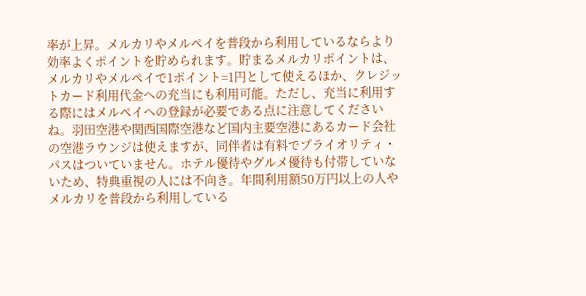率が上昇。メルカリやメルペイを普段から利用しているならより効率よくポイントを貯められます。貯まるメルカリポイントは、メルカリやメルペイで1ポイント=1円として使えるほか、クレジットカード利用代金への充当にも利用可能。ただし、充当に利用する際にはメルペイへの登録が必要である点に注意してくださいね。羽田空港や関西国際空港など国内主要空港にあるカード会社の空港ラウンジは使えますが、同伴者は有料でプライオリティ・パスはついていません。ホテル優待やグルメ優待も付帯していないため、特典重視の人には不向き。年間利用額50万円以上の人やメルカリを普段から利用している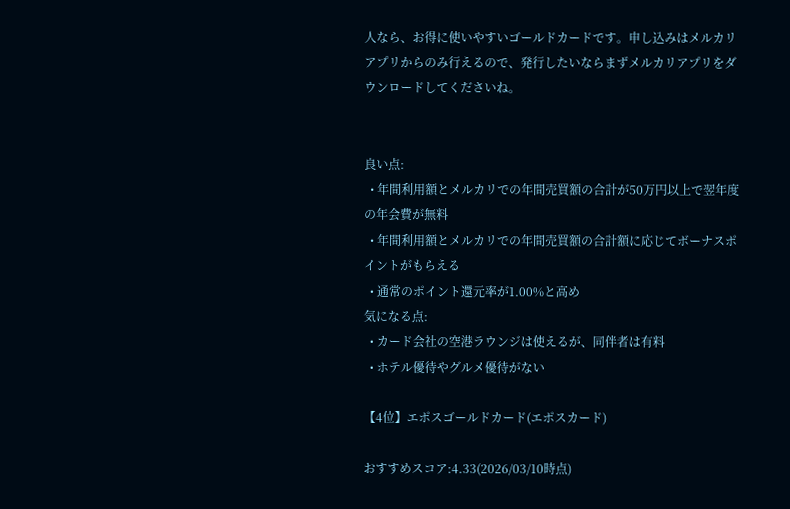人なら、お得に使いやすいゴールドカードです。申し込みはメルカリアプリからのみ行えるので、発行したいならまずメルカリアプリをダウンロードしてくださいね。


良い点:
  • 年間利用額とメルカリでの年間売買額の合計が50万円以上で翌年度の年会費が無料
  • 年間利用額とメルカリでの年間売買額の合計額に応じてボーナスポイントがもらえる
  • 通常のポイント還元率が1.00%と高め
気になる点:
  • カード会社の空港ラウンジは使えるが、同伴者は有料
  • ホテル優待やグルメ優待がない

【4位】エポスゴールドカード(エポスカード)

おすすめスコア:4.33(2026/03/10時点)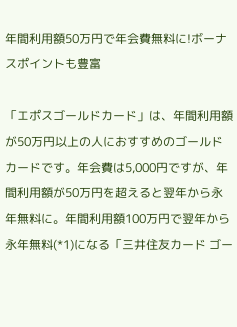年間利用額50万円で年会費無料に!ボーナスポイントも豊富

「エポスゴールドカード」は、年間利用額が50万円以上の人におすすめのゴールドカードです。年会費は5,000円ですが、年間利用額が50万円を超えると翌年から永年無料に。年間利用額100万円で翌年から永年無料(*1)になる「三井住友カード ゴー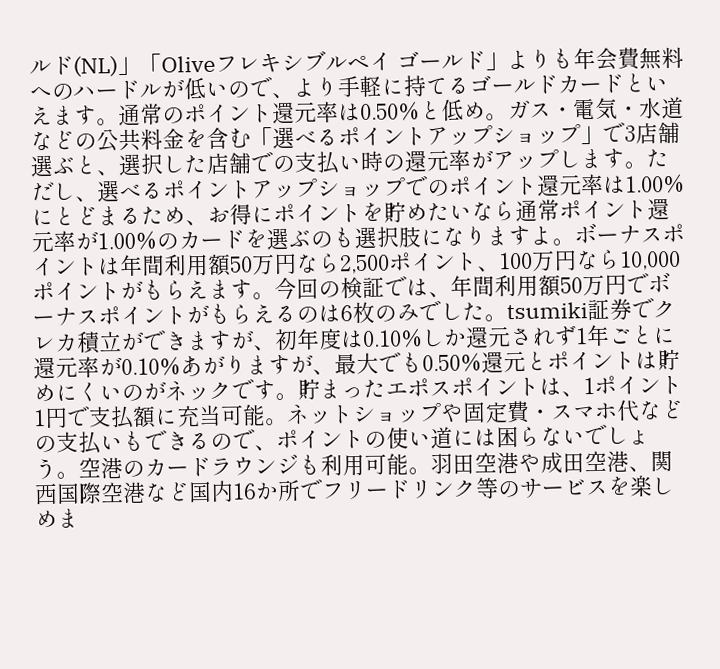ルド(NL)」「Oliveフレキシブルペイ ゴールド」よりも年会費無料へのハードルが低いので、より手軽に持てるゴールドカードといえます。通常のポイント還元率は0.50%と低め。ガス・電気・水道などの公共料金を含む「選べるポイントアップショップ」で3店舗選ぶと、選択した店舗での支払い時の還元率がアップします。ただし、選べるポイントアップショップでのポイント還元率は1.00%にとどまるため、お得にポイントを貯めたいなら通常ポイント還元率が1.00%のカードを選ぶのも選択肢になりますよ。ボーナスポイントは年間利用額50万円なら2,500ポイント、100万円なら10,000ポイントがもらえます。今回の検証では、年間利用額50万円でボーナスポイントがもらえるのは6枚のみでした。tsumiki証券でクレカ積立ができますが、初年度は0.10%しか還元されず1年ごとに還元率が0.10%あがりますが、最大でも0.50%還元とポイントは貯めにくいのがネックです。貯まったエポスポイントは、1ポイント1円で支払額に充当可能。ネットショップや固定費・スマホ代などの支払いもできるので、ポイントの使い道には困らないでしょう。空港のカードラウンジも利用可能。羽田空港や成田空港、関西国際空港など国内16か所でフリードリンク等のサービスを楽しめま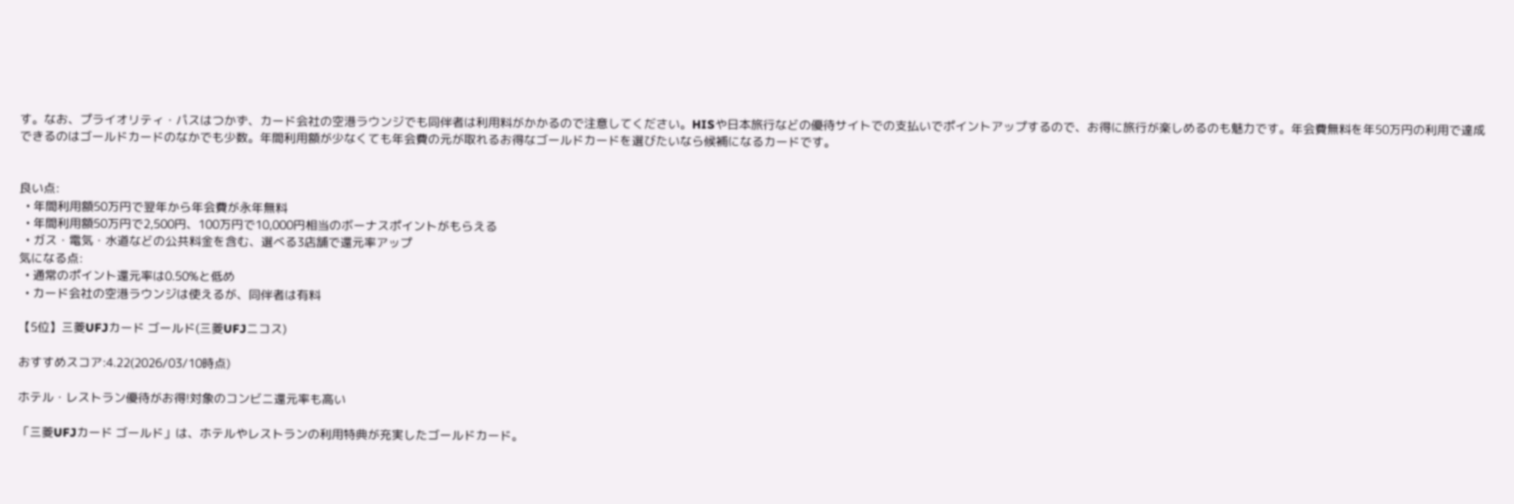す。なお、プライオリティ・パスはつかず、カード会社の空港ラウンジでも同伴者は利用料がかかるので注意してください。HISや日本旅行などの優待サイトでの支払いでポイントアップするので、お得に旅行が楽しめるのも魅力です。年会費無料を年50万円の利用で達成できるのはゴールドカードのなかでも少数。年間利用額が少なくても年会費の元が取れるお得なゴールドカードを選びたいなら候補になるカードです。


良い点:
  • 年間利用額50万円で翌年から年会費が永年無料
  • 年間利用額50万円で2,500円、100万円で10,000円相当のボーナスポイントがもらえる
  • ガス・電気・水道などの公共料金を含む、選べる3店舗で還元率アップ
気になる点:
  • 通常のポイント還元率は0.50%と低め
  • カード会社の空港ラウンジは使えるが、同伴者は有料

【5位】三菱UFJカード ゴールド(三菱UFJニコス)

おすすめスコア:4.22(2026/03/10時点)

ホテル・レストラン優待がお得!対象のコンビニ還元率も高い

「三菱UFJカード ゴールド」は、ホテルやレストランの利用特典が充実したゴールドカード。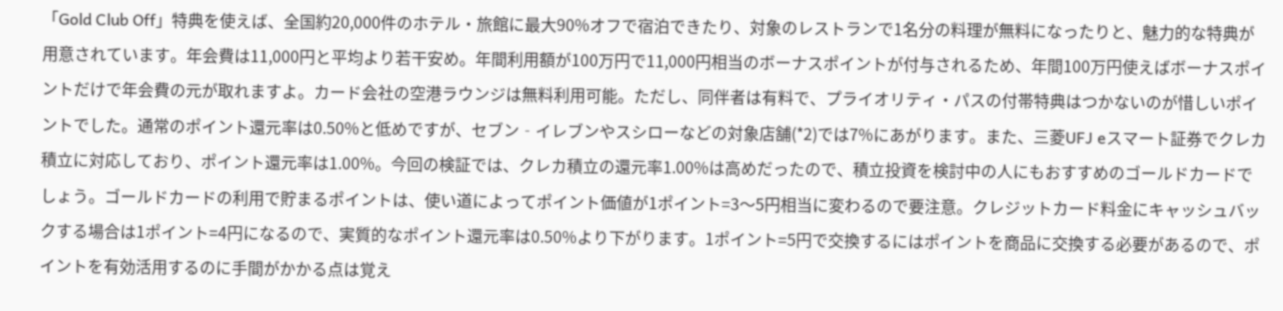「Gold Club Off」特典を使えば、全国約20,000件のホテル・旅館に最大90%オフで宿泊できたり、対象のレストランで1名分の料理が無料になったりと、魅力的な特典が用意されています。年会費は11,000円と平均より若干安め。年間利用額が100万円で11,000円相当のボーナスポイントが付与されるため、年間100万円使えばボーナスポイントだけで年会費の元が取れますよ。カード会社の空港ラウンジは無料利用可能。ただし、同伴者は有料で、プライオリティ・パスの付帯特典はつかないのが惜しいポイントでした。通常のポイント還元率は0.50%と低めですが、セブン‐イレブンやスシローなどの対象店舗(*2)では7%にあがります。また、三菱UFJ eスマート証券でクレカ積立に対応しており、ポイント還元率は1.00%。今回の検証では、クレカ積立の還元率1.00%は高めだったので、積立投資を検討中の人にもおすすめのゴールドカードでしょう。ゴールドカードの利用で貯まるポイントは、使い道によってポイント価値が1ポイント=3〜5円相当に変わるので要注意。クレジットカード料金にキャッシュバックする場合は1ポイント=4円になるので、実質的なポイント還元率は0.50%より下がります。1ポイント=5円で交換するにはポイントを商品に交換する必要があるので、ポイントを有効活用するのに手間がかかる点は覚え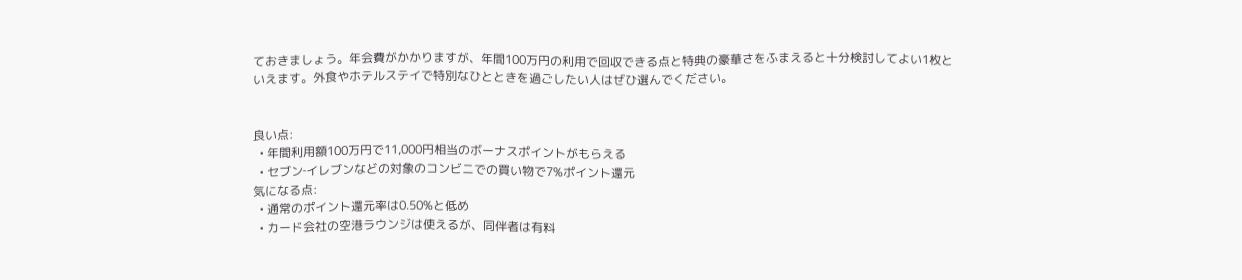ておきましょう。年会費がかかりますが、年間100万円の利用で回収できる点と特典の豪華さをふまえると十分検討してよい1枚といえます。外食やホテルステイで特別なひとときを過ごしたい人はぜひ選んでください。


良い点:
  • 年間利用額100万円で11,000円相当のボーナスポイントがもらえる
  • セブン‐イレブンなどの対象のコンビニでの買い物で7%ポイント還元
気になる点:
  • 通常のポイント還元率は0.50%と低め
  • カード会社の空港ラウンジは使えるが、同伴者は有料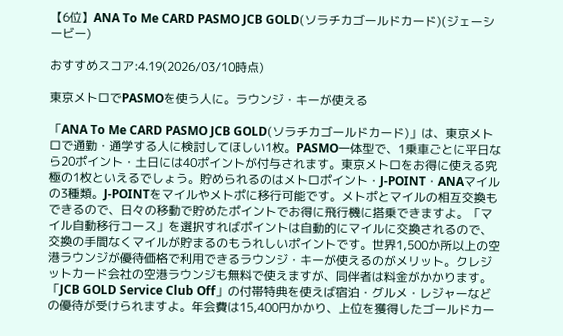【6位】ANA To Me CARD PASMO JCB GOLD(ソラチカゴールドカード)(ジェーシービー)

おすすめスコア:4.19(2026/03/10時点)

東京メトロでPASMOを使う人に。ラウンジ・キーが使える

「ANA To Me CARD PASMO JCB GOLD(ソラチカゴールドカード)」は、東京メトロで通勤・通学する人に検討してほしい1枚。PASMO一体型で、1乗車ごとに平日なら20ポイント・土日には40ポイントが付与されます。東京メトロをお得に使える究極の1枚といえるでしょう。貯められるのはメトロポイント・J-POINT・ANAマイルの3種類。J-POINTをマイルやメトポに移行可能です。メトポとマイルの相互交換もできるので、日々の移動で貯めたポイントでお得に飛行機に搭乗できますよ。「マイル自動移行コース」を選択すればポイントは自動的にマイルに交換されるので、交換の手間なくマイルが貯まるのもうれしいポイントです。世界1,500か所以上の空港ラウンジが優待価格で利用できるラウンジ・キーが使えるのがメリット。クレジットカード会社の空港ラウンジも無料で使えますが、同伴者は料金がかかります。「JCB GOLD Service Club Off」の付帯特典を使えば宿泊・グルメ・レジャーなどの優待が受けられますよ。年会費は15,400円かかり、上位を獲得したゴールドカー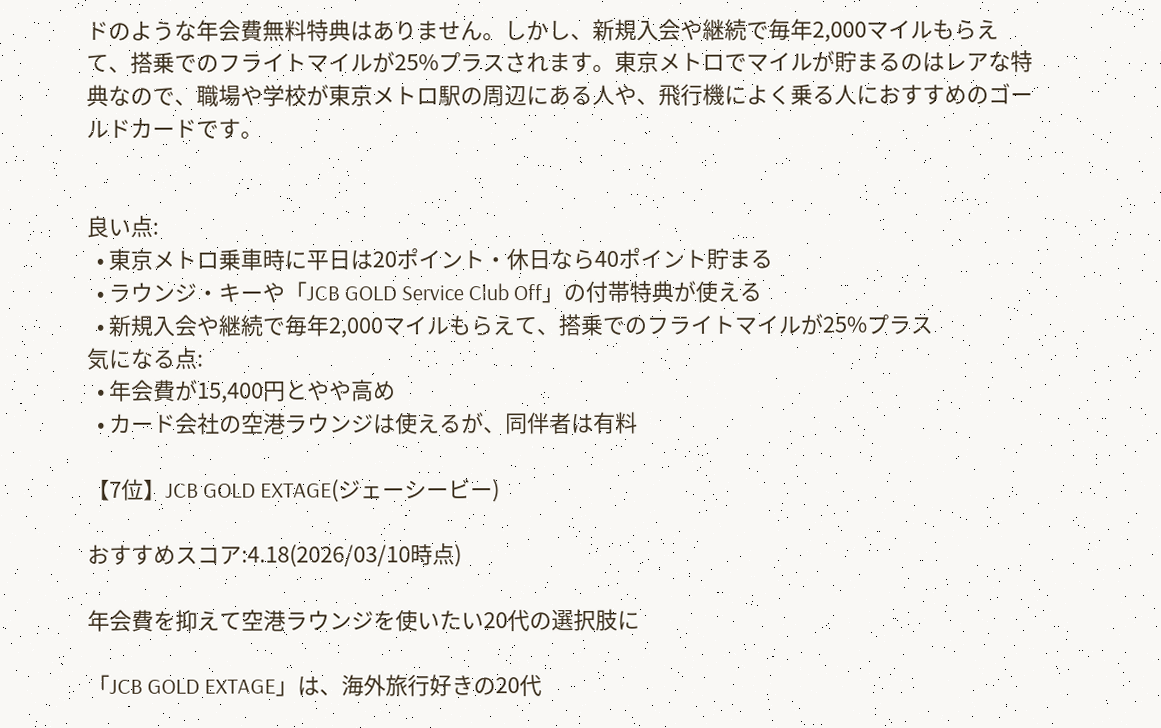ドのような年会費無料特典はありません。しかし、新規入会や継続で毎年2,000マイルもらえて、搭乗でのフライトマイルが25%プラスされます。東京メトロでマイルが貯まるのはレアな特典なので、職場や学校が東京メトロ駅の周辺にある人や、飛行機によく乗る人におすすめのゴールドカードです。


良い点:
  • 東京メトロ乗車時に平日は20ポイント・休日なら40ポイント貯まる
  • ラウンジ・キーや「JCB GOLD Service Club Off」の付帯特典が使える
  • 新規入会や継続で毎年2,000マイルもらえて、搭乗でのフライトマイルが25%プラス
気になる点:
  • 年会費が15,400円とやや高め
  • カード会社の空港ラウンジは使えるが、同伴者は有料

【7位】JCB GOLD EXTAGE(ジェーシービー)

おすすめスコア:4.18(2026/03/10時点)

年会費を抑えて空港ラウンジを使いたい20代の選択肢に

「JCB GOLD EXTAGE」は、海外旅行好きの20代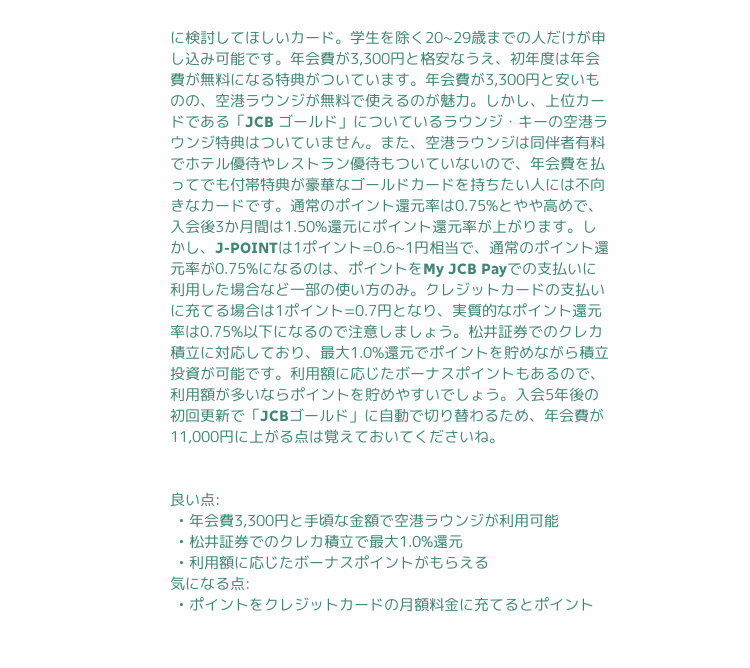に検討してほしいカード。学生を除く20~29歳までの人だけが申し込み可能です。年会費が3,300円と格安なうえ、初年度は年会費が無料になる特典がついています。年会費が3,300円と安いものの、空港ラウンジが無料で使えるのが魅力。しかし、上位カードである「JCB ゴールド」についているラウンジ・キーの空港ラウンジ特典はついていません。また、空港ラウンジは同伴者有料でホテル優待やレストラン優待もついていないので、年会費を払ってでも付帯特典が豪華なゴールドカードを持ちたい人には不向きなカードです。通常のポイント還元率は0.75%とやや高めで、入会後3か月間は1.50%還元にポイント還元率が上がります。しかし、J-POINTは1ポイント=0.6~1円相当で、通常のポイント還元率が0.75%になるのは、ポイントをMy JCB Payでの支払いに利用した場合など一部の使い方のみ。クレジットカードの支払いに充てる場合は1ポイント=0.7円となり、実質的なポイント還元率は0.75%以下になるので注意しましょう。松井証券でのクレカ積立に対応しており、最大1.0%還元でポイントを貯めながら積立投資が可能です。利用額に応じたボーナスポイントもあるので、利用額が多いならポイントを貯めやすいでしょう。入会5年後の初回更新で「JCBゴールド」に自動で切り替わるため、年会費が11,000円に上がる点は覚えておいてくださいね。


良い点:
  • 年会費3,300円と手頃な金額で空港ラウンジが利用可能
  • 松井証券でのクレカ積立で最大1.0%還元
  • 利用額に応じたボーナスポイントがもらえる
気になる点:
  • ポイントをクレジットカードの月額料金に充てるとポイント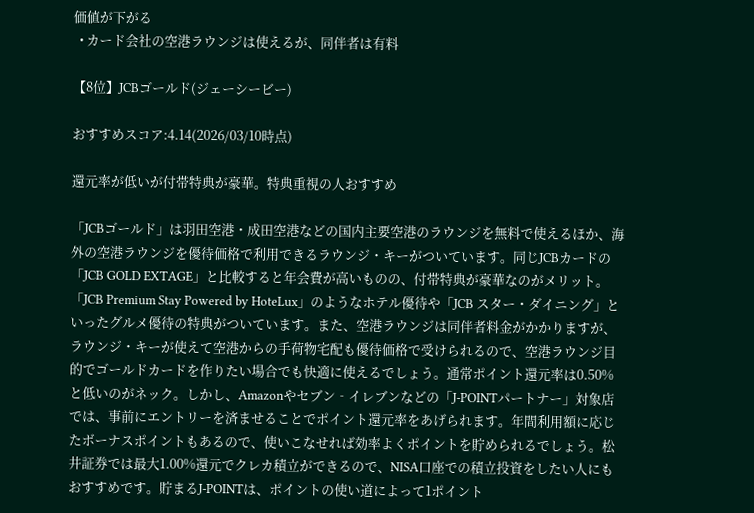価値が下がる
  • カード会社の空港ラウンジは使えるが、同伴者は有料

【8位】JCBゴールド(ジェーシービー)

おすすめスコア:4.14(2026/03/10時点)

還元率が低いが付帯特典が豪華。特典重視の人おすすめ

「JCBゴールド」は羽田空港・成田空港などの国内主要空港のラウンジを無料で使えるほか、海外の空港ラウンジを優待価格で利用できるラウンジ・キーがついています。同じJCBカードの「JCB GOLD EXTAGE」と比較すると年会費が高いものの、付帯特典が豪華なのがメリット。「JCB Premium Stay Powered by HoteLux」のようなホテル優待や「JCB スター・ダイニング」といったグルメ優待の特典がついています。また、空港ラウンジは同伴者料金がかかりますが、ラウンジ・キーが使えて空港からの手荷物宅配も優待価格で受けられるので、空港ラウンジ目的でゴールドカードを作りたい場合でも快適に使えるでしょう。通常ポイント還元率は0.50%と低いのがネック。しかし、Amazonやセブン‐イレブンなどの「J-POINTパートナー」対象店では、事前にエントリーを済ませることでポイント還元率をあげられます。年間利用額に応じたボーナスポイントもあるので、使いこなせれば効率よくポイントを貯められるでしょう。松井証券では最大1.00%還元でクレカ積立ができるので、NISA口座での積立投資をしたい人にもおすすめです。貯まるJ-POINTは、ポイントの使い道によって1ポイント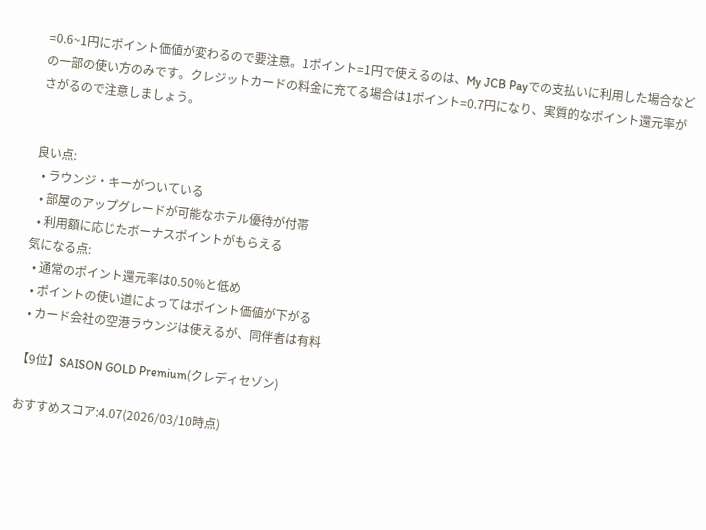=0.6~1円にポイント価値が変わるので要注意。1ポイント=1円で使えるのは、My JCB Payでの支払いに利用した場合などの一部の使い方のみです。クレジットカードの料金に充てる場合は1ポイント=0.7円になり、実質的なポイント還元率がさがるので注意しましょう。


良い点:
  • ラウンジ・キーがついている
  • 部屋のアップグレードが可能なホテル優待が付帯
  • 利用額に応じたボーナスポイントがもらえる
気になる点:
  • 通常のポイント還元率は0.50%と低め
  • ポイントの使い道によってはポイント価値が下がる
  • カード会社の空港ラウンジは使えるが、同伴者は有料

【9位】SAISON GOLD Premium(クレディセゾン)

おすすめスコア:4.07(2026/03/10時点)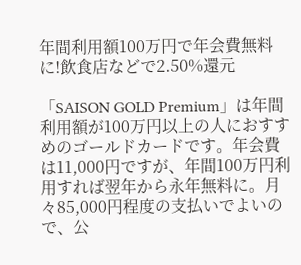年間利用額100万円で年会費無料に!飲食店などで2.50%還元

「SAISON GOLD Premium」は年間利用額が100万円以上の人におすすめのゴールドカードです。年会費は11,000円ですが、年間100万円利用すれば翌年から永年無料に。月々85,000円程度の支払いでよいので、公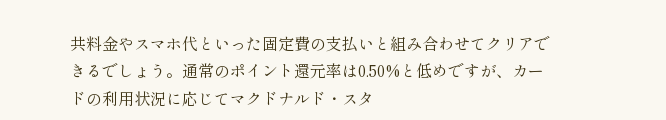共料金やスマホ代といった固定費の支払いと組み合わせてクリアできるでしょう。通常のポイント還元率は0.50%と低めですが、カードの利用状況に応じてマクドナルド・スタ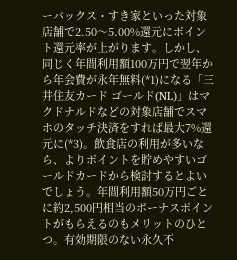ーバックス・すき家といった対象店舗で2.50〜5.00%還元にポイント還元率が上がります。しかし、同じく年間利用額100万円で翌年から年会費が永年無料(*1)になる「三井住友カード ゴールド(NL)」はマクドナルドなどの対象店舗でスマホのタッチ決済をすれば最大7%還元に(*3)。飲食店の利用が多いなら、よりポイントを貯めやすいゴールドカードから検討するとよいでしょう。年間利用額50万円ごとに約2,500円相当のボーナスポイントがもらえるのもメリットのひとつ。有効期限のない永久不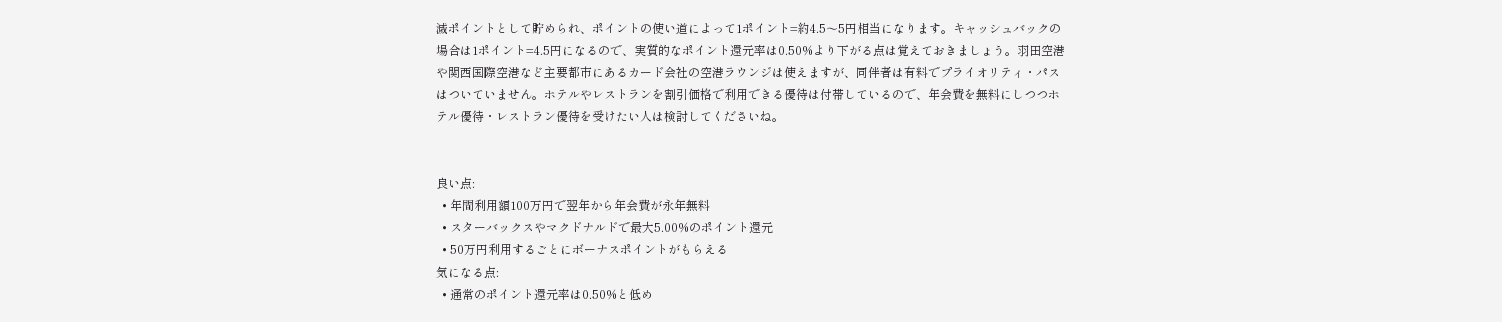滅ポイントとして貯められ、ポイントの使い道によって1ポイント=約4.5〜5円相当になります。キャッシュバックの場合は1ポイント=4.5円になるので、実質的なポイント還元率は0.50%より下がる点は覚えておきましょう。羽田空港や関西国際空港など主要都市にあるカード会社の空港ラウンジは使えますが、同伴者は有料でプライオリティ・パスはついていません。ホテルやレストランを割引価格で利用できる優待は付帯しているので、年会費を無料にしつつホテル優待・レストラン優待を受けたい人は検討してくださいね。


良い点:
  • 年間利用額100万円で翌年から年会費が永年無料
  • スターバックスやマクドナルドで最大5.00%のポイント還元
  • 50万円利用するごとにボーナスポイントがもらえる
気になる点:
  • 通常のポイント還元率は0.50%と低め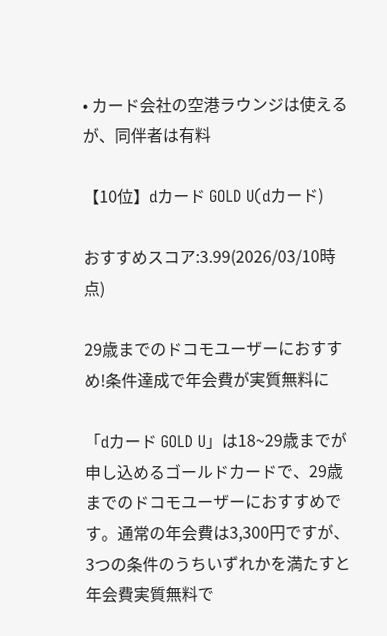• カード会社の空港ラウンジは使えるが、同伴者は有料

【10位】dカード GOLD U(dカード)

おすすめスコア:3.99(2026/03/10時点)

29歳までのドコモユーザーにおすすめ!条件達成で年会費が実質無料に

「dカード GOLD U」は18~29歳までが申し込めるゴールドカードで、29歳までのドコモユーザーにおすすめです。通常の年会費は3,300円ですが、3つの条件のうちいずれかを満たすと年会費実質無料で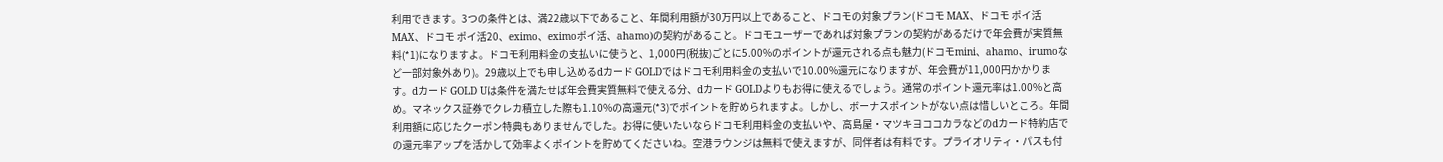利用できます。3つの条件とは、満22歳以下であること、年間利用額が30万円以上であること、ドコモの対象プラン(ドコモ MAX、ドコモ ポイ活MAX、ドコモ ポイ活20、eximo、eximoポイ活、ahamo)の契約があること。ドコモユーザーであれば対象プランの契約があるだけで年会費が実質無料(*1)になりますよ。ドコモ利用料金の支払いに使うと、1,000円(税抜)ごとに5.00%のポイントが還元される点も魅力(ドコモmini、ahamo、irumoなど一部対象外あり)。29歳以上でも申し込めるdカード GOLDではドコモ利用料金の支払いで10.00%還元になりますが、年会費が11,000円かかります。dカード GOLD Uは条件を満たせば年会費実質無料で使える分、dカード GOLDよりもお得に使えるでしょう。通常のポイント還元率は1.00%と高め。マネックス証券でクレカ積立した際も1.10%の高還元(*3)でポイントを貯められますよ。しかし、ボーナスポイントがない点は惜しいところ。年間利用額に応じたクーポン特典もありませんでした。お得に使いたいならドコモ利用料金の支払いや、高島屋・マツキヨココカラなどのdカード特約店での還元率アップを活かして効率よくポイントを貯めてくださいね。空港ラウンジは無料で使えますが、同伴者は有料です。プライオリティ・パスも付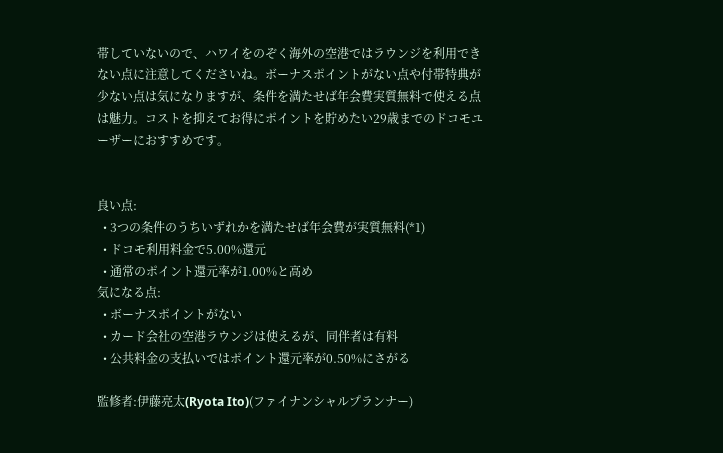帯していないので、ハワイをのぞく海外の空港ではラウンジを利用できない点に注意してくださいね。ボーナスポイントがない点や付帯特典が少ない点は気になりますが、条件を満たせば年会費実質無料で使える点は魅力。コストを抑えてお得にポイントを貯めたい29歳までのドコモユーザーにおすすめです。


良い点:
  • 3つの条件のうちいずれかを満たせば年会費が実質無料(*1)
  • ドコモ利用料金で5.00%還元
  • 通常のポイント還元率が1.00%と高め
気になる点:
  • ボーナスポイントがない
  • カード会社の空港ラウンジは使えるが、同伴者は有料
  • 公共料金の支払いではポイント還元率が0.50%にさがる

監修者:伊藤亮太(Ryota Ito)(ファイナンシャルプランナー)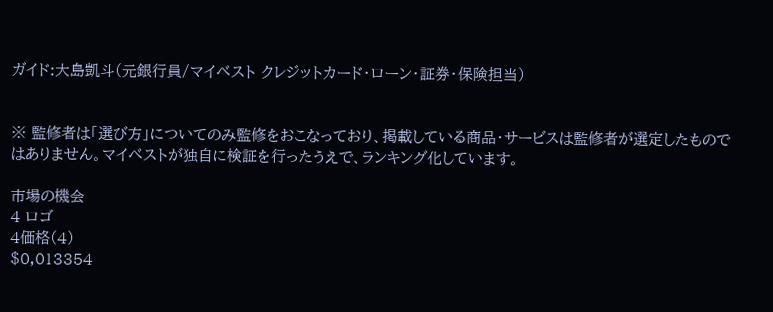ガイド:大島凱斗(元銀行員/マイベスト クレジットカード・ローン・証券・保険担当)


※ 監修者は「選び方」についてのみ監修をおこなっており、掲載している商品・サービスは監修者が選定したものではありません。マイベストが独自に検証を行ったうえで、ランキング化しています。

市場の機会
4 ロゴ
4価格(4)
$0,013354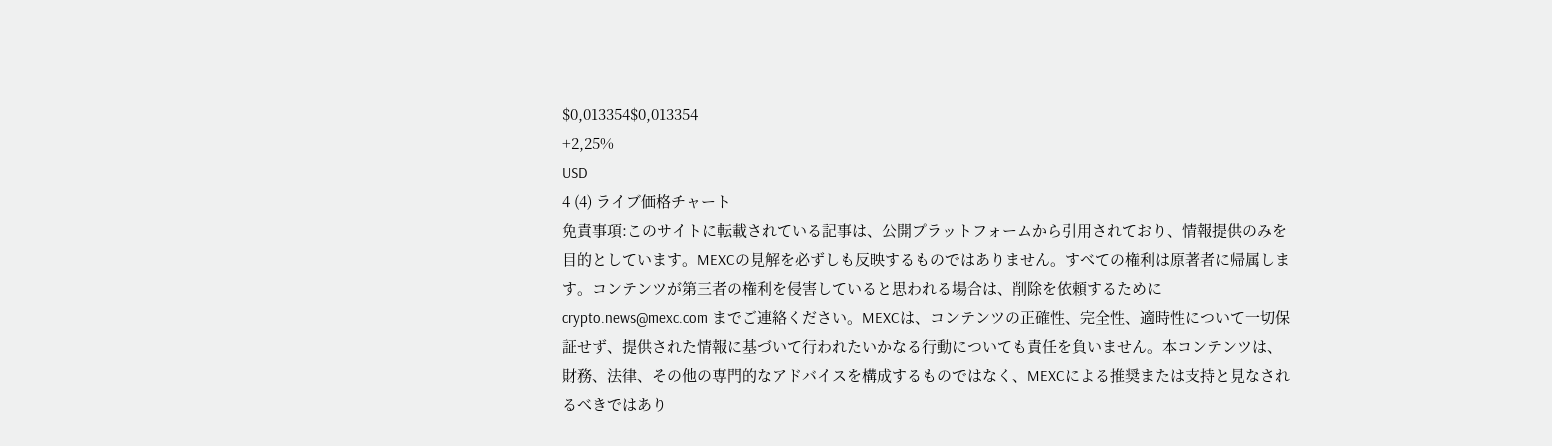$0,013354$0,013354
+2,25%
USD
4 (4) ライブ価格チャート
免責事項:このサイトに転載されている記事は、公開プラットフォームから引用されており、情報提供のみを目的としています。MEXCの見解を必ずしも反映するものではありません。すべての権利は原著者に帰属します。コンテンツが第三者の権利を侵害していると思われる場合は、削除を依頼するために crypto.news@mexc.com までご連絡ください。MEXCは、コンテンツの正確性、完全性、適時性について一切保証せず、提供された情報に基づいて行われたいかなる行動についても責任を負いません。本コンテンツは、財務、法律、その他の専門的なアドバイスを構成するものではなく、MEXCによる推奨または支持と見なされるべきではあり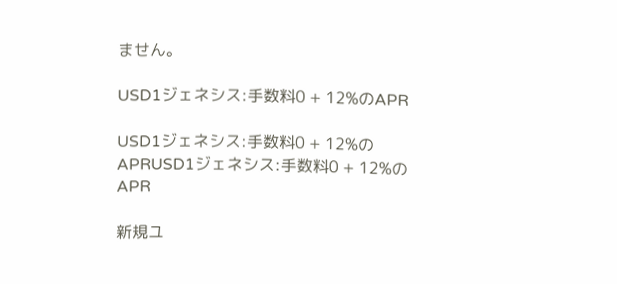ません。

USD1ジェネシス:手数料0 + 12%のAPR

USD1ジェネシス:手数料0 + 12%のAPRUSD1ジェネシス:手数料0 + 12%のAPR

新規ユ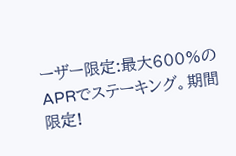ーザー限定:最大600%のAPRでステーキング。期間限定!